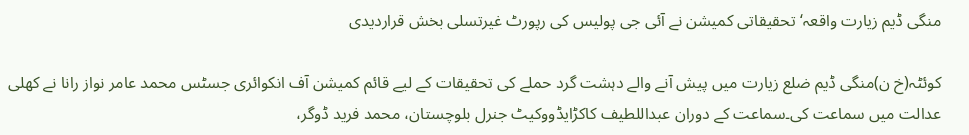منگی ڈیم زیارت واقعہ‘ تحقیقاتی کمیشن نے آئی جی پولیس کی رپورٹ غیرتسلی بخش قراردیدی

کوئٹہ(خ ن)منگی ڈیم ضلع زیارت میں پیش آنے والے دہشت گرد حملے کی تحقیقات کے لیے قائم کمیشن آف انکوائری جسٹس محمد عامر نواز رانا نے کھلی عدالت میں سماعت کی۔سماعت کے دوران عبداللطیف کاکڑایڈووکیٹ جنرل بلوچستان، محمد فرید ڈوگر،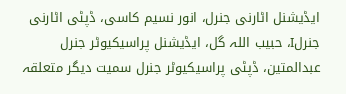ایڈیشنل اٹارنی جنرل، انور نسیم کاسی، ڈپٹی اٹارنی جنرلI، حبیب اللہ گل، ایڈیشنل پراسیکیوٹر جنرل عبدالمتین، ڈپٹی پراسیکیوٹر جنرل سمیت دیگر متعلقہ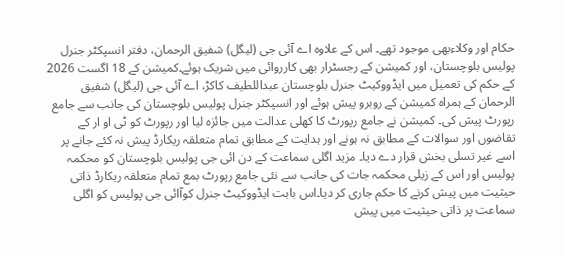حکام اور وکلاءبھی موجود تھے۔ اس کے علاوہ اے آئی جی (لیگل) شفیق الرحمان، دفتر انسپکٹر جنرل پولیس بلوچستان، اور کمیشن کے رجسٹرار بھی کارروائی میں شریک ہوئے۔کمیشن کے 18 اگست 2026 کے حکم کی تعمیل میں ایڈووکیٹ جنرل بلوچستان عبداللطیف کاکڑ، اے آئی جی (لیگل) شفیق الرحمان کے ہمراہ کمیشن کے روبرو پیش ہوئے اور انسپکٹر جنرل پولیس بلوچستان کی جانب سے جامع رپورٹ پیش کی۔ کمیشن نے جامع رپورٹ کا کھلی عدالت میں جائزہ لیا اور رپورٹ کو ٹی او ار کے تقاضوں اور سوالات کے مطابق نہ ہونے اور ہدایت کے مطابق تمام متعلقہ ریکارڈ پیش نہ کئے جانے پر اسے غیر تسلی بخش قرار دے دیا۔ مزید اگلی سماعت کے دن ائی جی پولیس بلوچستان کو محکمہ پولیس اور اس کے زیلی محکمہ جات کی جانب سے نئی جامع رپورٹ بمع تمام متعلقہ ریکارڈ ذاتی حیثیت میں پیش کرنے کا حکم جاری کر دیا۔اس بابت ایڈووکیٹ جنرل کوآائی جی پولیس کو اگلی سماعت پر ذاتی حیثیت میں پیش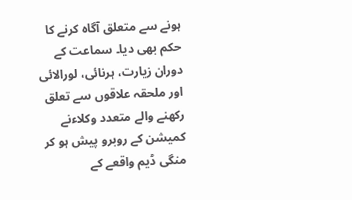ہونے سے متعلق آگاہ کرنے کا حکم بھی دیا۔ سماعت کے دوران زیارت، ہرنائی، لورالائی اور ملحقہ علاقوں سے تعلق رکھنے والے متعدد وکلاءنے کمیشن کے روبرو پیش ہو کر منگی ڈیم واقعے کے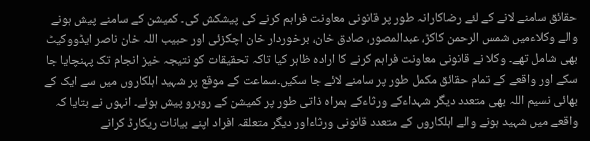حقائق سامنے لانے کے لئے رضاکارانہ طور پر قانونی معاونت فراہم کرنے کی پیشکش کی۔ کمیشن کے سامنے پیش ہونے والے وکلاءمیں شمس الرحمن کاکڑ، عبدالمصور، صادق خان، برخوردار خان اچکزئی اور حبیب اللہ خان ناصر ایڈووکیٹ بھی شامل تھے۔ وکلا نے قانونی معاونت فراہم کرنے کا ارادہ ظاہر کیا تاکہ تحقیقات کو نتیجہ خیز انجام تک پہنچایا جا سکے اور واقعے کے تمام حقائق مکمل طور پر سامنے لائے جا سکیں۔سماعت کے موقع پر شہید اہلکاروں میں سے ایک کے بھائی نسیم اللہ بھی متعدد دیگر شہداءکے ورثاءکے ہمراہ ذاتی طور پر کمیشن کے روبرو پیش ہوئے۔ انہوں نے بتایا کہ واقعے میں شہید ہونے والے اہلکاروں کے متعدد قانونی ورثاءاور دیگر متعلقہ افراد اپنے بیانات ریکارڈ کرانے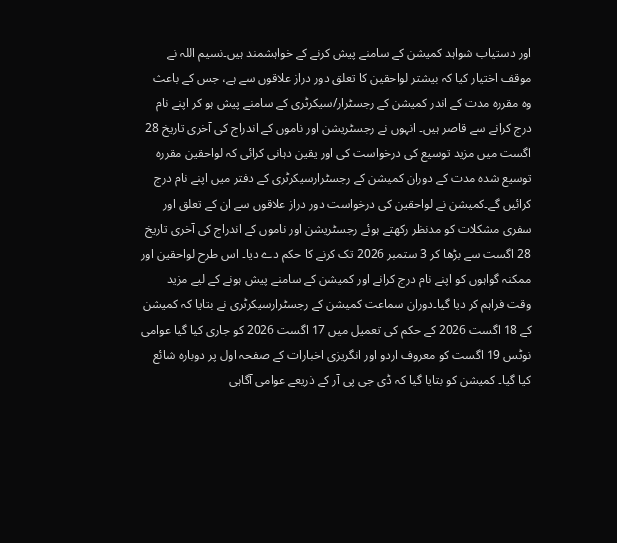اور دستیاب شواہد کمیشن کے سامنے پیش کرنے کے خواہشمند ہیں۔نسیم اللہ نے موقف اختیار کیا کہ بیشتر لواحقین کا تعلق دور دراز علاقوں سے ہے، جس کے باعث وہ مقررہ مدت کے اندر کمیشن کے رجسٹرار/سیکرٹری کے سامنے پیش ہو کر اپنے نام درج کرانے سے قاصر ہیں۔ انہوں نے رجسٹریشن اور ناموں کے اندراج کی آخری تاریخ 28 اگست میں مزید توسیع کی درخواست کی اور یقین دہانی کرائی کہ لواحقین مقررہ توسیع شدہ مدت کے دوران کمیشن کے رجسٹرارسیکرٹری کے دفتر میں اپنے نام درج کرائیں گے۔کمیشن نے لواحقین کی درخواست دور دراز علاقوں سے ان کے تعلق اور سفری مشکلات کو مدنظر رکھتے ہوئے رجسٹریشن اور ناموں کے اندراج کی آخری تاریخ 28 اگست سے بڑھا کر 3 ستمبر 2026 تک کرنے کا حکم دے دیا۔ اس طرح لواحقین اور ممکنہ گواہوں کو اپنے نام درج کرانے اور کمیشن کے سامنے پیش ہونے کے لیے مزید وقت فراہم کر دیا گیا۔دوران سماعت کمیشن کے رجسٹرارسیکرٹری نے بتایا کہ کمیشن کے 18 اگست 2026 کے حکم کی تعمیل میں 17 اگست 2026 کو جاری کیا گیا عوامی نوٹس 19 اگست کو معروف اردو اور انگریزی اخبارات کے صفحہ اول پر دوبارہ شائع کیا گیا۔ کمیشن کو بتایا گیا کہ ڈی جی پی آر کے ذریعے عوامی آگاہی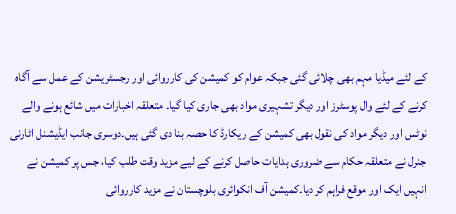کے لئے میڈیا مہم بھی چلائی گئی جبکہ عوام کو کمیشن کی کارروائی اور رجسٹریشن کے عمل سے آگاہ کرنے کے لئے وال پوسٹرز اور دیگر تشہیری مواد بھی جاری کیا گیا۔ متعلقہ اخبارات میں شائع ہونے والے نوٹس اور دیگر مواد کی نقول بھی کمیشن کے ریکارڈ کا حصہ بنا دی گئی ہیں۔دوسری جانب ایڈیشنل اٹارنی جنرل نے متعلقہ حکام سے ضروری ہدایات حاصل کرنے کے لیے مزید وقت طلب کیا، جس پر کمیشن نے انہیں ایک اور موقع فراہم کر دیا۔کمیشن آف انکوائری بلوچستان نے مزید کارروائی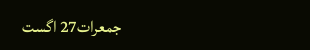جمعرات27 اگست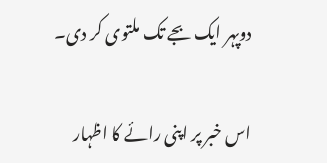دوپہر ایک بجے تک ملتوی کر دی۔

اس خبر پر اپنی رائے کا اظہار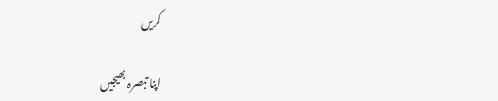کریں

اپنا تبصرہ بھیجیں